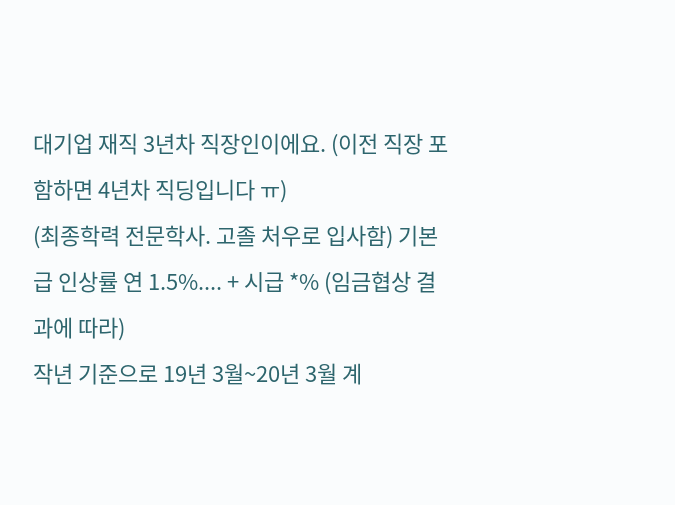대기업 재직 3년차 직장인이에요. (이전 직장 포함하면 4년차 직딩입니다 ㅠ)
(최종학력 전문학사. 고졸 처우로 입사함) 기본급 인상률 연 1.5%.... + 시급 *% (임금협상 결과에 따라)
작년 기준으로 19년 3월~20년 3월 계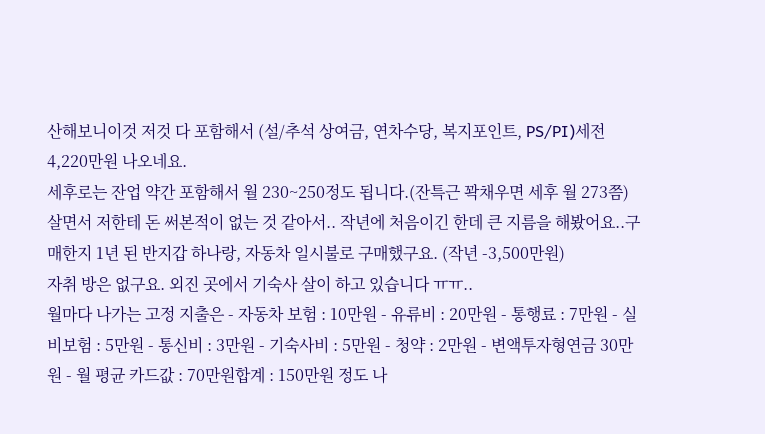산해보니이것 저것 다 포함해서 (설/추석 상여금, 연차수당, 복지포인트, PS/PI)세전 4,220만원 나오네요.
세후로는 잔업 약간 포함해서 월 230~250정도 됩니다.(잔특근 꽉채우면 세후 월 273쯤)
살면서 저한테 돈 써본적이 없는 것 같아서.. 작년에 처음이긴 한데 큰 지름을 해봤어요..구매한지 1년 된 반지갑 하나랑, 자동차 일시불로 구매했구요. (작년 -3,500만원)
자취 방은 없구요. 외진 곳에서 기숙사 살이 하고 있습니다 ㅠㅠ..
월마다 나가는 고정 지출은 - 자동차 보험 : 10만원 - 유류비 : 20만원 - 통행료 : 7만원 - 실비보험 : 5만원 - 통신비 : 3만원 - 기숙사비 : 5만원 - 청약 : 2만원 - 변액투자형연금 30만원 - 월 평균 카드값 : 70만원합계 : 150만원 정도 나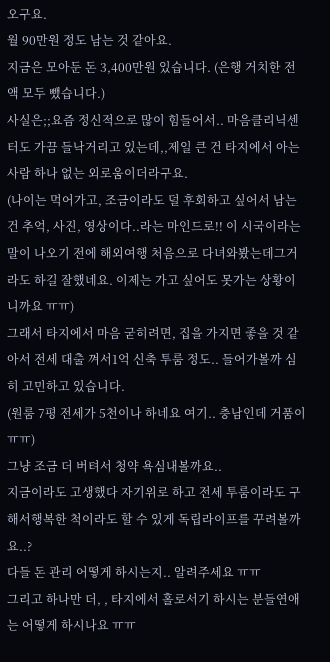오구요.
월 90만원 정도 남는 것 같아요.
지금은 모아둔 돈 3,400만원 있습니다. (은행 거치한 전액 모두 뺐습니다.)
사실은;;요즘 정신적으로 많이 힘들어서.. 마음클리닉센터도 가끔 들낙거리고 있는데,,제일 큰 건 타지에서 아는 사람 하나 없는 외로움이더라구요.
(나이는 먹어가고, 조금이라도 덜 후회하고 싶어서 남는건 추억, 사진, 영상이다..라는 마인드로!! 이 시국이라는 말이 나오기 전에 해외여행 처음으로 다녀와봤는데그거라도 하길 잘했네요. 이제는 가고 싶어도 못가는 상황이니까요 ㅠㅠ)
그래서 타지에서 마음 굳히려면, 집을 가지면 좋을 것 같아서 전세 대출 껴서1억 신축 투룸 정도.. 들어가볼까 심히 고민하고 있습니다.
(원룸 7평 전세가 5천이나 하네요 여기.. 충남인데 거품이 ㅠㅠ)
그냥 조금 더 버텨서 청약 욕심내볼까요..
지금이라도 고생했다 자기위로 하고 전세 투룸이라도 구해서행복한 척이라도 할 수 있게 독립라이프를 꾸려볼까요..?
다들 돈 관리 어떻게 하시는지.. 알려주세요 ㅠㅠ
그리고 하나만 더, , 타지에서 홀로서기 하시는 분들연애는 어떻게 하시나요 ㅠㅠ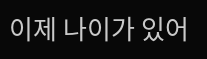이제 나이가 있어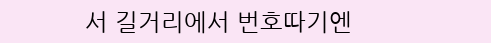서 길거리에서 번호따기엔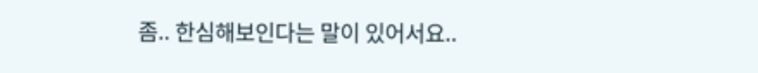좀.. 한심해보인다는 말이 있어서요..